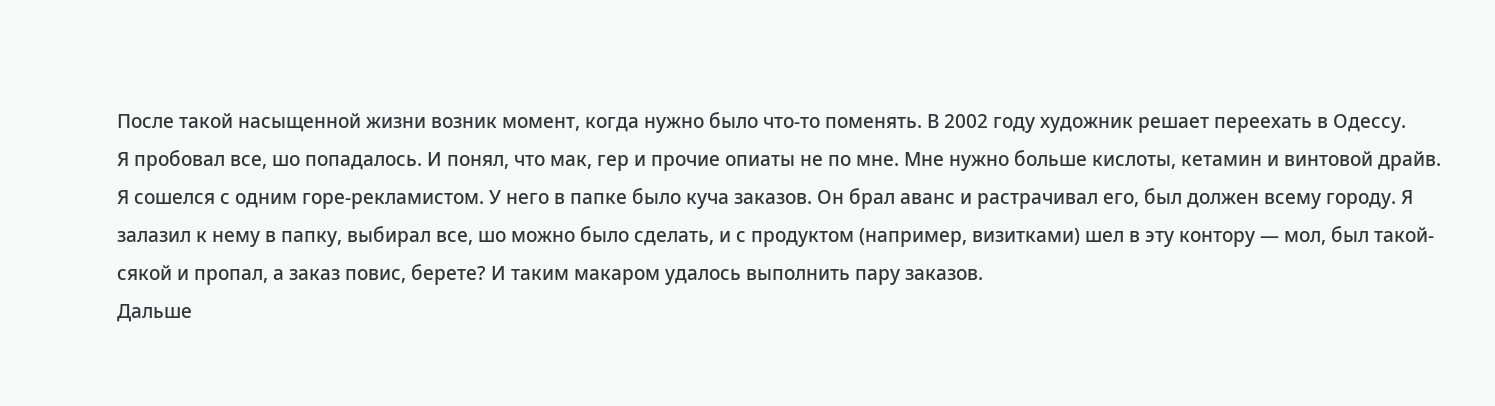После такой насыщенной жизни возник момент, когда нужно было что-то поменять. В 2002 году художник решает переехать в Одессу.
Я пробовал все, шо попадалось. И понял, что мак, гер и прочие опиаты не по мне. Мне нужно больше кислоты, кетамин и винтовой драйв.
Я сошелся с одним горе-рекламистом. У него в папке было куча заказов. Он брал аванс и растрачивал его, был должен всему городу. Я залазил к нему в папку, выбирал все, шо можно было сделать, и с продуктом (например, визитками) шел в эту контору — мол, был такой-сякой и пропал, а заказ повис, берете? И таким макаром удалось выполнить пару заказов.
Дальше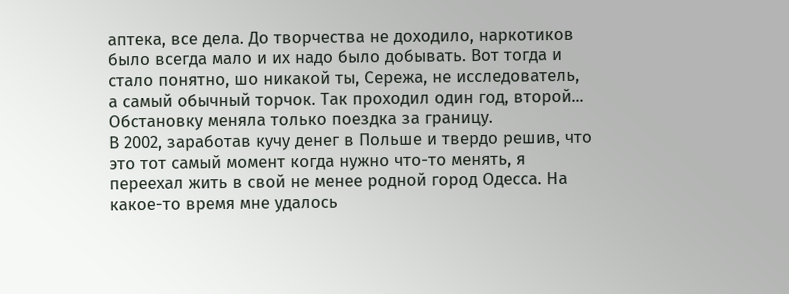аптека, все дела. До творчества не доходило, наркотиков было всегда мало и их надо было добывать. Вот тогда и стало понятно, шо никакой ты, Сережа, не исследователь, а самый обычный торчок. Так проходил один год, второй... Обстановку меняла только поездка за границу.
В 2002, заработав кучу денег в Польше и твердо решив, что это тот самый момент когда нужно что-то менять, я переехал жить в свой не менее родной город Одесса. На какое-то время мне удалось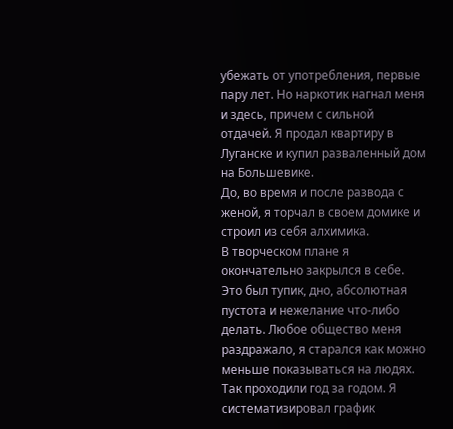убежать от употребления, первые пару лет. Но наркотик нагнал меня и здесь, причем с сильной отдачей. Я продал квартиру в Луганске и купил разваленный дом на Большевике.
До, во время и после развода с женой, я торчал в своем домике и строил из себя алхимика.
В творческом плане я окончательно закрылся в себе. Это был тупик, дно, абсолютная пустота и нежелание что-либо делать. Любое общество меня раздражало, я старался как можно меньше показываться на людях.
Так проходили год за годом. Я систематизировал график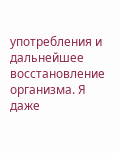употребления и дальнейшее восстановление организма. Я даже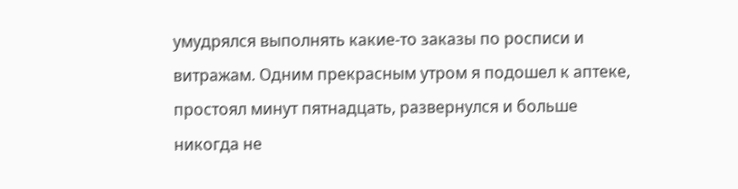умудрялся выполнять какие-то заказы по росписи и витражам. Одним прекрасным утром я подошел к аптеке, простоял минут пятнадцать, развернулся и больше никогда не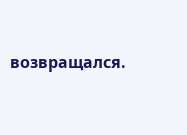возвращался.